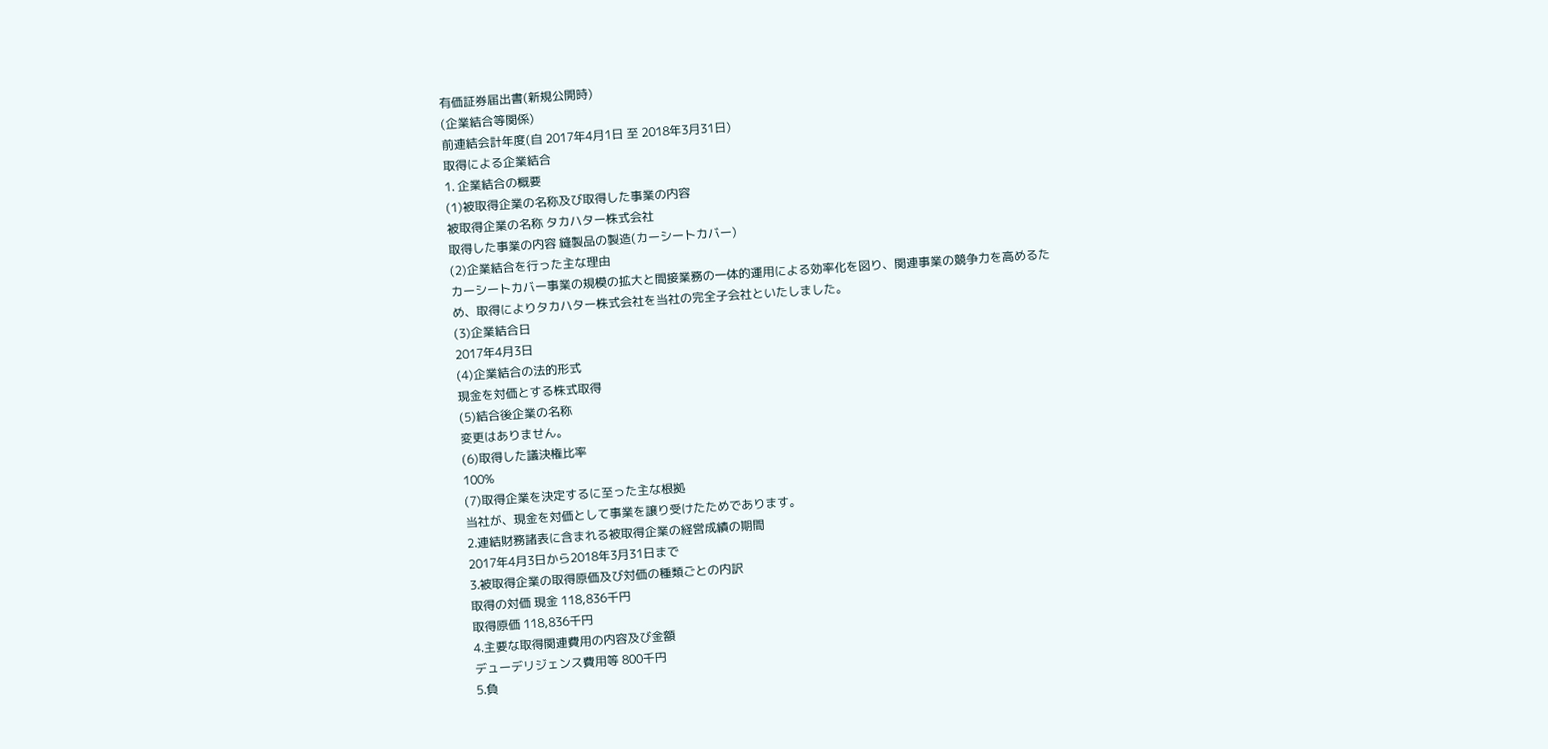有価証券届出書(新規公開時)
(企業結合等関係)
前連結会計年度(自 2017年4月1日 至 2018年3月31日)
取得による企業結合
1. 企業結合の概要
(1)被取得企業の名称及び取得した事業の内容
被取得企業の名称 タカハター株式会社
取得した事業の内容 縫製品の製造(カーシートカバー)
(2)企業結合を行った主な理由
カーシートカバー事業の規模の拡大と間接業務の一体的運用による効率化を図り、関連事業の競争力を高めるため、取得によりタカハター株式会社を当社の完全子会社といたしました。
(3)企業結合日
2017年4月3日
(4)企業結合の法的形式
現金を対価とする株式取得
(5)結合後企業の名称
変更はありません。
(6)取得した議決権比率
100%
(7)取得企業を決定するに至った主な根拠
当社が、現金を対価として事業を譲り受けたためであります。
2.連結財務諸表に含まれる被取得企業の経営成績の期間
2017年4月3日から2018年3月31日まで
3.被取得企業の取得原価及び対価の種類ごとの内訳
取得の対価 現金 118,836千円
取得原価 118,836千円
4.主要な取得関連費用の内容及び金額
デューデリジェンス費用等 800千円
5.負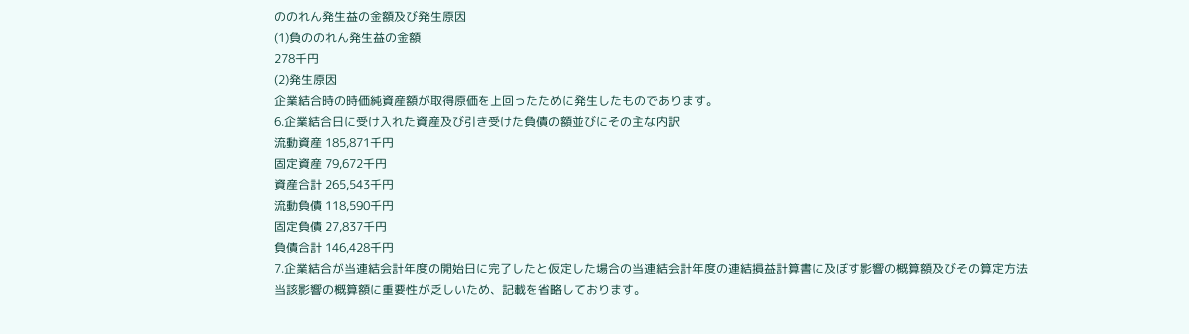ののれん発生益の金額及び発生原因
(1)負ののれん発生益の金額
278千円
(2)発生原因
企業結合時の時価純資産額が取得原価を上回ったために発生したものであります。
6.企業結合日に受け入れた資産及び引き受けた負債の額並びにその主な内訳
流動資産 185,871千円
固定資産 79,672千円
資産合計 265,543千円
流動負債 118,590千円
固定負債 27,837千円
負債合計 146,428千円
7.企業結合が当連結会計年度の開始日に完了したと仮定した場合の当連結会計年度の連結損益計算書に及ぼす影響の概算額及びその算定方法
当該影響の概算額に重要性が乏しいため、記載を省略しております。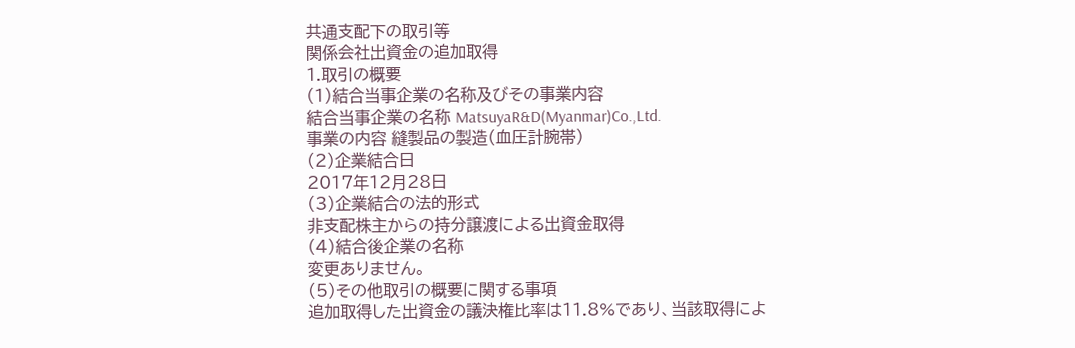共通支配下の取引等
関係会社出資金の追加取得
1.取引の概要
(1)結合当事企業の名称及びその事業内容
結合当事企業の名称 MatsuyaR&D(Myanmar)Co.,Ltd.
事業の内容 縫製品の製造(血圧計腕帯)
(2)企業結合日
2017年12月28日
(3)企業結合の法的形式
非支配株主からの持分譲渡による出資金取得
(4)結合後企業の名称
変更ありません。
(5)その他取引の概要に関する事項
追加取得した出資金の議決権比率は11.8%であり、当該取得によ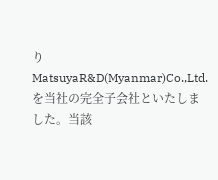りMatsuyaR&D(Myanmar)Co.,Ltd.を当社の完全子会社といたしました。当該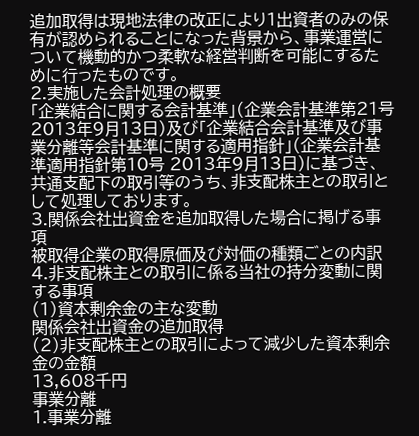追加取得は現地法律の改正により1出資者のみの保有が認められることになった背景から、事業運営について機動的かつ柔軟な経営判断を可能にするために行ったものです。
2.実施した会計処理の概要
「企業結合に関する会計基準」(企業会計基準第21号 2013年9月13日)及び「企業結合会計基準及び事業分離等会計基準に関する適用指針」(企業会計基準適用指針第10号 2013年9月13日)に基づき、共通支配下の取引等のうち、非支配株主との取引として処理しております。
3.関係会社出資金を追加取得した場合に掲げる事項
被取得企業の取得原価及び対価の種類ごとの内訳
4.非支配株主との取引に係る当社の持分変動に関する事項
(1)資本剰余金の主な変動
関係会社出資金の追加取得
(2)非支配株主との取引によって減少した資本剰余金の金額
13,608千円
事業分離
1.事業分離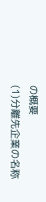の概要
(1)分離先企業の名称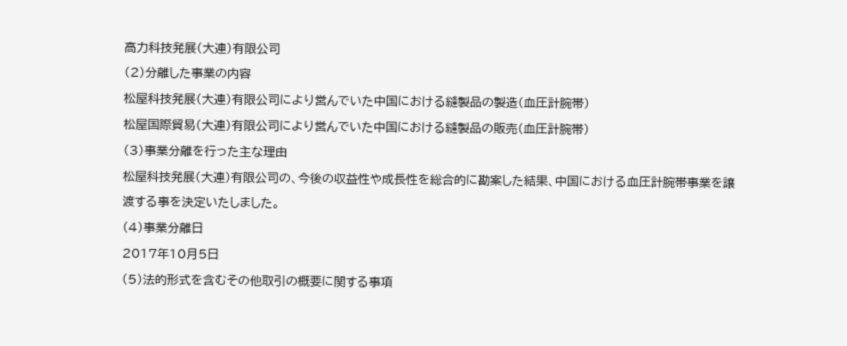高力科技発展(大連)有限公司
(2)分離した事業の内容
松屋科技発展(大連)有限公司により営んでいた中国における縫製品の製造(血圧計腕帯)
松屋国際貿易(大連)有限公司により営んでいた中国における縫製品の販売(血圧計腕帯)
(3)事業分離を行った主な理由
松屋科技発展(大連)有限公司の、今後の収益性や成長性を総合的に勘案した結果、中国における血圧計腕帯事業を譲渡する事を決定いたしました。
(4)事業分離日
2017年10月5日
(5)法的形式を含むその他取引の概要に関する事項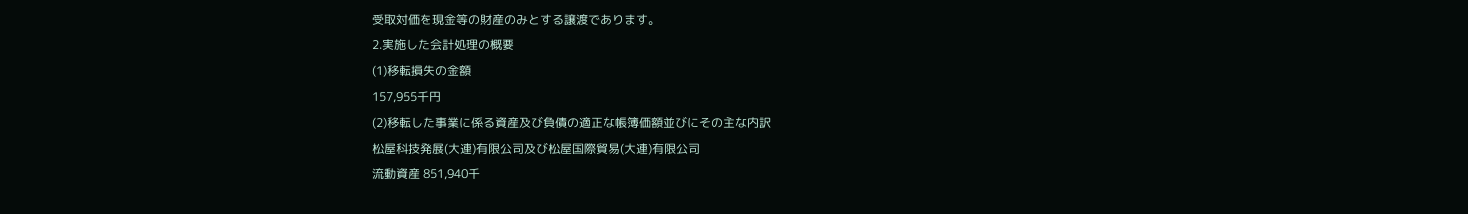受取対価を現金等の財産のみとする譲渡であります。
2.実施した会計処理の概要
(1)移転損失の金額
157,955千円
(2)移転した事業に係る資産及び負債の適正な帳簿価額並びにその主な内訳
松屋科技発展(大連)有限公司及び松屋国際貿易(大連)有限公司
流動資産 851,940千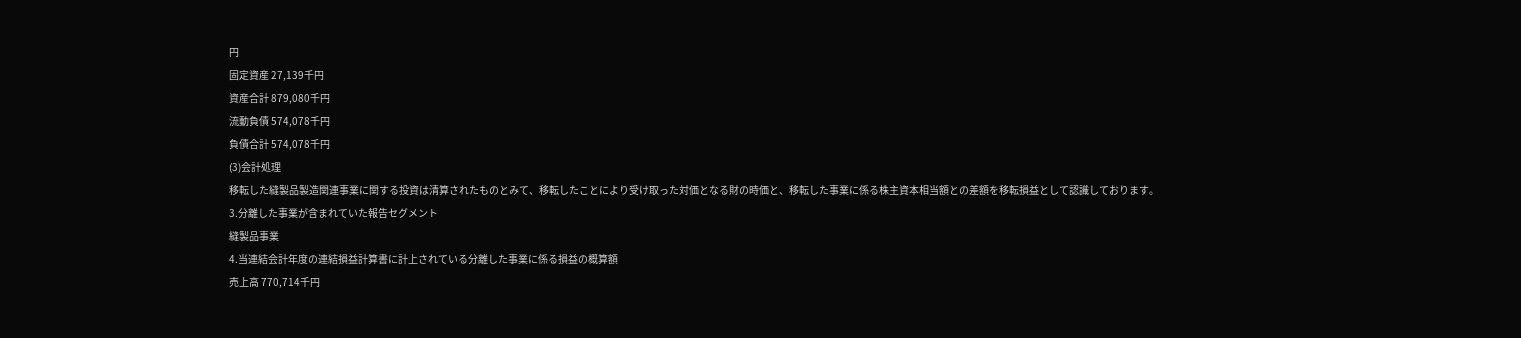円
固定資産 27,139千円
資産合計 879,080千円
流動負債 574,078千円
負債合計 574,078千円
(3)会計処理
移転した縫製品製造関連事業に関する投資は清算されたものとみて、移転したことにより受け取った対価となる財の時価と、移転した事業に係る株主資本相当額との差額を移転損益として認識しております。
3.分離した事業が含まれていた報告セグメント
縫製品事業
4.当連結会計年度の連結損益計算書に計上されている分離した事業に係る損益の概算額
売上高 770,714千円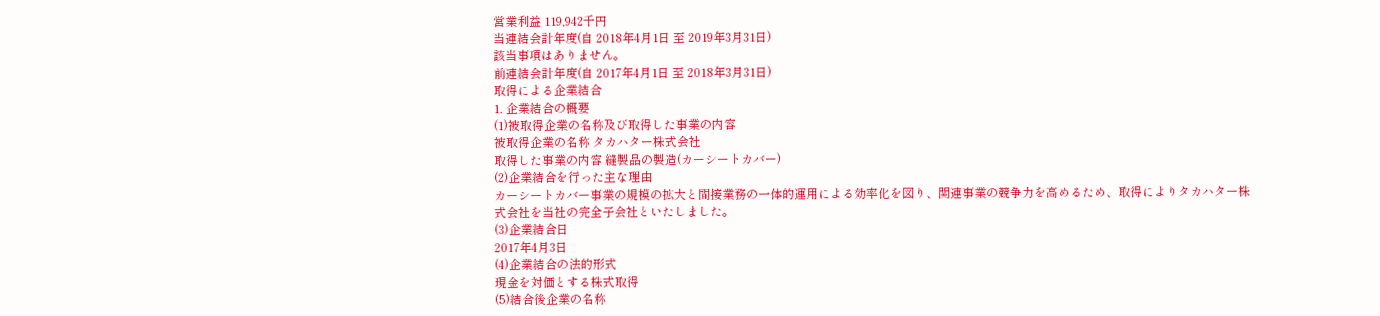営業利益 119,942千円
当連結会計年度(自 2018年4月1日 至 2019年3月31日)
該当事項はありません。
前連結会計年度(自 2017年4月1日 至 2018年3月31日)
取得による企業結合
1. 企業結合の概要
(1)被取得企業の名称及び取得した事業の内容
被取得企業の名称 タカハター株式会社
取得した事業の内容 縫製品の製造(カーシートカバー)
(2)企業結合を行った主な理由
カーシートカバー事業の規模の拡大と間接業務の一体的運用による効率化を図り、関連事業の競争力を高めるため、取得によりタカハター株式会社を当社の完全子会社といたしました。
(3)企業結合日
2017年4月3日
(4)企業結合の法的形式
現金を対価とする株式取得
(5)結合後企業の名称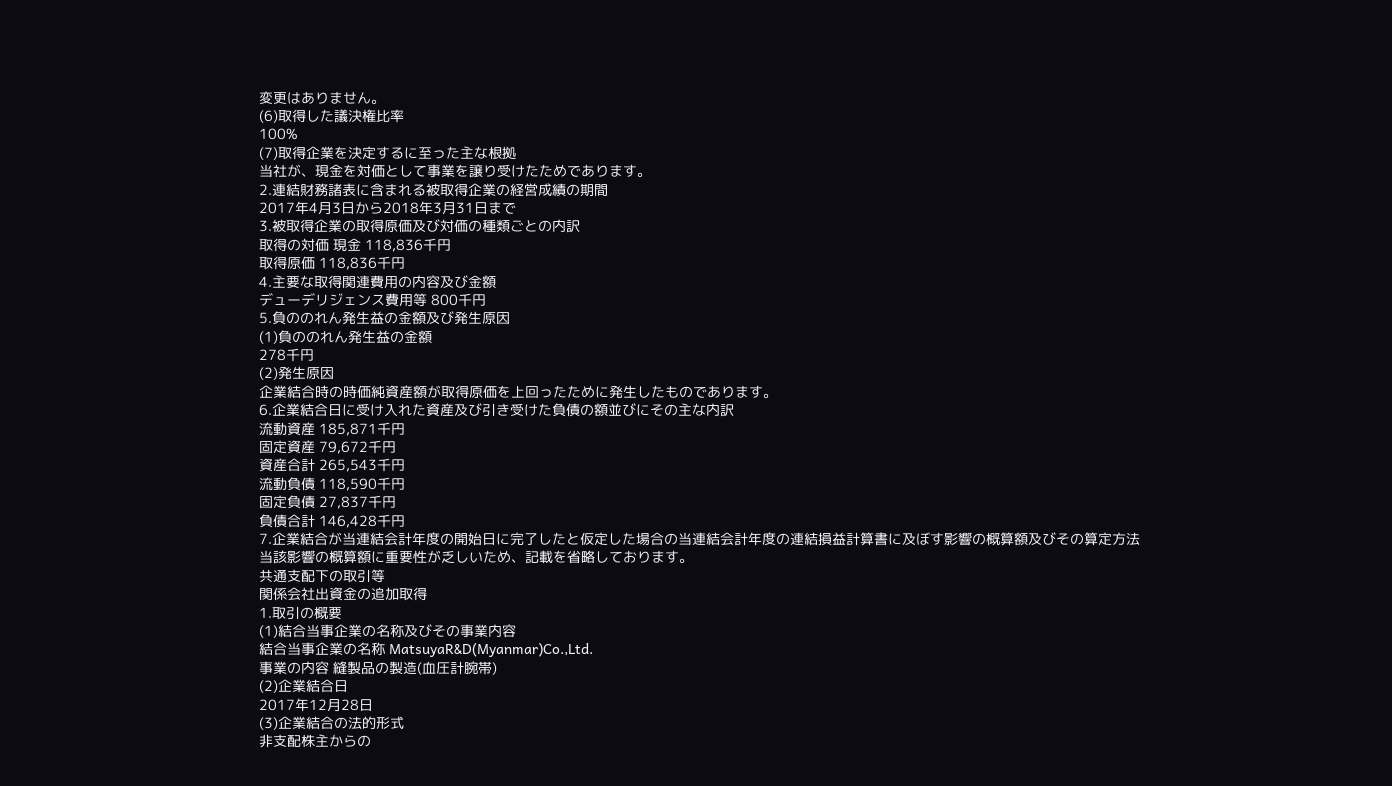変更はありません。
(6)取得した議決権比率
100%
(7)取得企業を決定するに至った主な根拠
当社が、現金を対価として事業を譲り受けたためであります。
2.連結財務諸表に含まれる被取得企業の経営成績の期間
2017年4月3日から2018年3月31日まで
3.被取得企業の取得原価及び対価の種類ごとの内訳
取得の対価 現金 118,836千円
取得原価 118,836千円
4.主要な取得関連費用の内容及び金額
デューデリジェンス費用等 800千円
5.負ののれん発生益の金額及び発生原因
(1)負ののれん発生益の金額
278千円
(2)発生原因
企業結合時の時価純資産額が取得原価を上回ったために発生したものであります。
6.企業結合日に受け入れた資産及び引き受けた負債の額並びにその主な内訳
流動資産 185,871千円
固定資産 79,672千円
資産合計 265,543千円
流動負債 118,590千円
固定負債 27,837千円
負債合計 146,428千円
7.企業結合が当連結会計年度の開始日に完了したと仮定した場合の当連結会計年度の連結損益計算書に及ぼす影響の概算額及びその算定方法
当該影響の概算額に重要性が乏しいため、記載を省略しております。
共通支配下の取引等
関係会社出資金の追加取得
1.取引の概要
(1)結合当事企業の名称及びその事業内容
結合当事企業の名称 MatsuyaR&D(Myanmar)Co.,Ltd.
事業の内容 縫製品の製造(血圧計腕帯)
(2)企業結合日
2017年12月28日
(3)企業結合の法的形式
非支配株主からの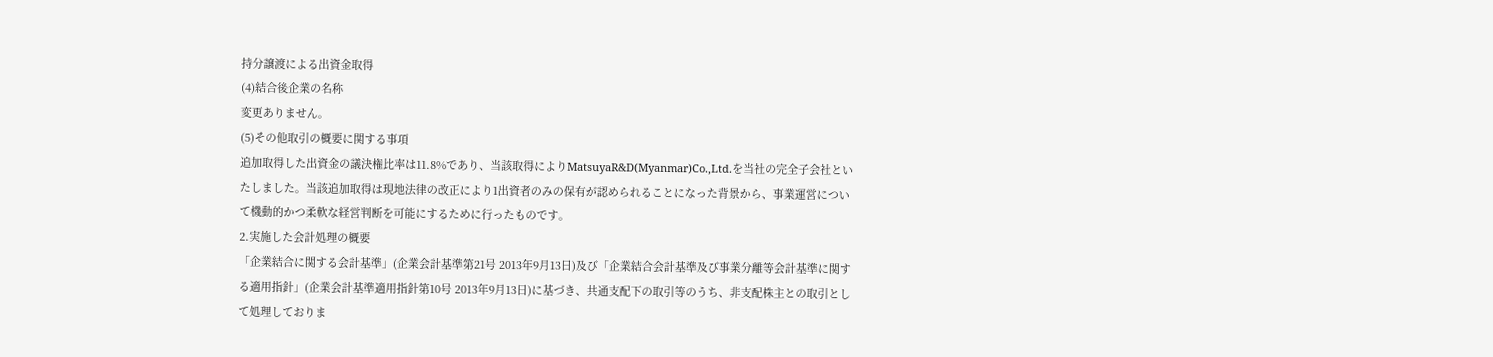持分譲渡による出資金取得
(4)結合後企業の名称
変更ありません。
(5)その他取引の概要に関する事項
追加取得した出資金の議決権比率は11.8%であり、当該取得によりMatsuyaR&D(Myanmar)Co.,Ltd.を当社の完全子会社といたしました。当該追加取得は現地法律の改正により1出資者のみの保有が認められることになった背景から、事業運営について機動的かつ柔軟な経営判断を可能にするために行ったものです。
2.実施した会計処理の概要
「企業結合に関する会計基準」(企業会計基準第21号 2013年9月13日)及び「企業結合会計基準及び事業分離等会計基準に関する適用指針」(企業会計基準適用指針第10号 2013年9月13日)に基づき、共通支配下の取引等のうち、非支配株主との取引として処理しておりま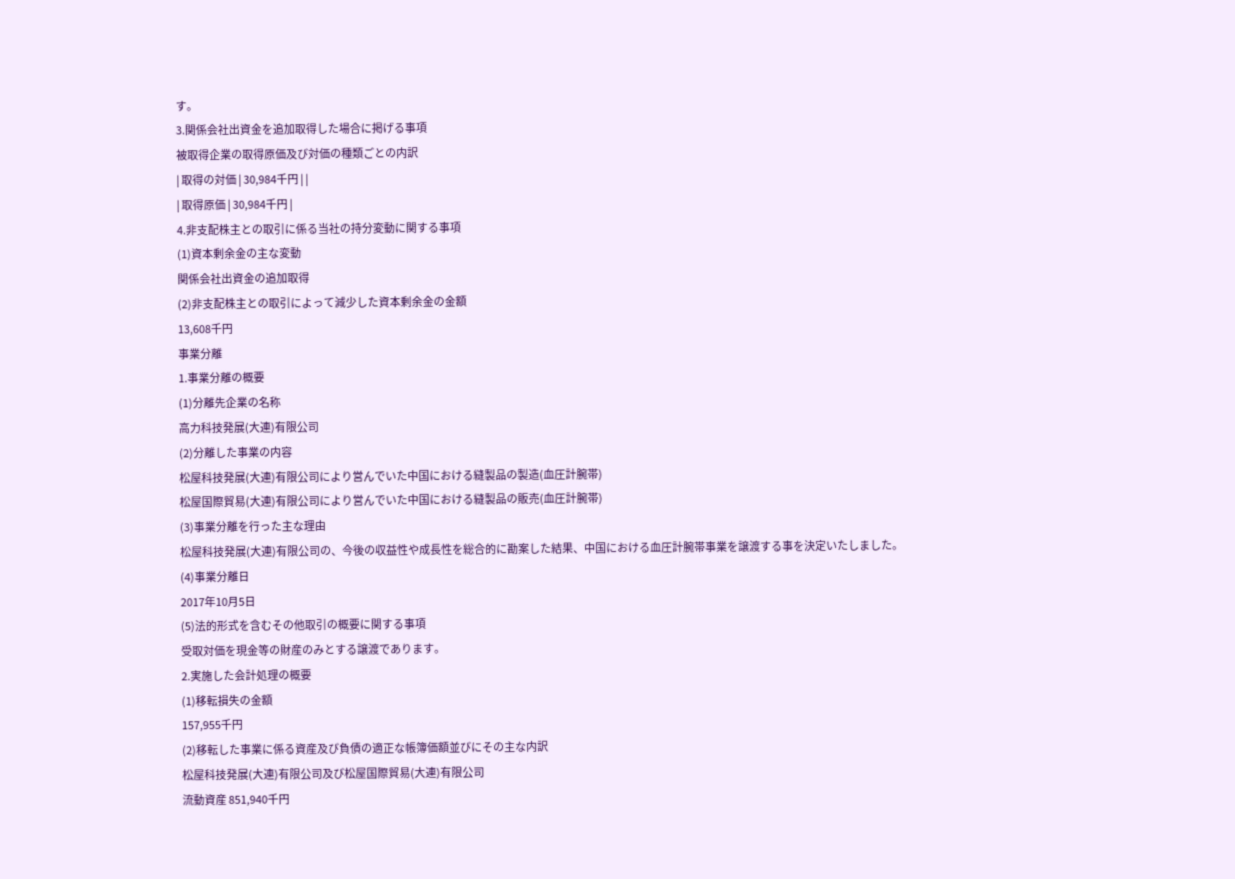す。
3.関係会社出資金を追加取得した場合に掲げる事項
被取得企業の取得原価及び対価の種類ごとの内訳
| 取得の対価 | 30,984千円 | |
| 取得原価 | 30,984千円 |
4.非支配株主との取引に係る当社の持分変動に関する事項
(1)資本剰余金の主な変動
関係会社出資金の追加取得
(2)非支配株主との取引によって減少した資本剰余金の金額
13,608千円
事業分離
1.事業分離の概要
(1)分離先企業の名称
高力科技発展(大連)有限公司
(2)分離した事業の内容
松屋科技発展(大連)有限公司により営んでいた中国における縫製品の製造(血圧計腕帯)
松屋国際貿易(大連)有限公司により営んでいた中国における縫製品の販売(血圧計腕帯)
(3)事業分離を行った主な理由
松屋科技発展(大連)有限公司の、今後の収益性や成長性を総合的に勘案した結果、中国における血圧計腕帯事業を譲渡する事を決定いたしました。
(4)事業分離日
2017年10月5日
(5)法的形式を含むその他取引の概要に関する事項
受取対価を現金等の財産のみとする譲渡であります。
2.実施した会計処理の概要
(1)移転損失の金額
157,955千円
(2)移転した事業に係る資産及び負債の適正な帳簿価額並びにその主な内訳
松屋科技発展(大連)有限公司及び松屋国際貿易(大連)有限公司
流動資産 851,940千円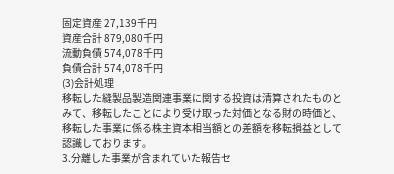固定資産 27,139千円
資産合計 879,080千円
流動負債 574,078千円
負債合計 574,078千円
(3)会計処理
移転した縫製品製造関連事業に関する投資は清算されたものとみて、移転したことにより受け取った対価となる財の時価と、移転した事業に係る株主資本相当額との差額を移転損益として認識しております。
3.分離した事業が含まれていた報告セ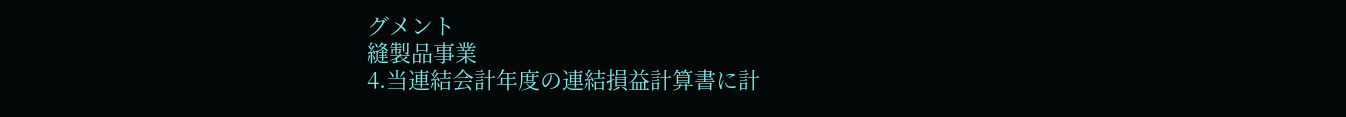グメント
縫製品事業
4.当連結会計年度の連結損益計算書に計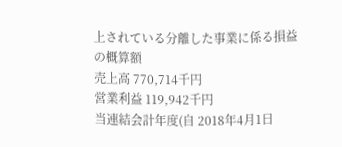上されている分離した事業に係る損益の概算額
売上高 770,714千円
営業利益 119,942千円
当連結会計年度(自 2018年4月1日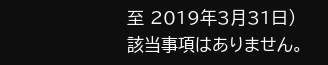至 2019年3月31日)
該当事項はありません。